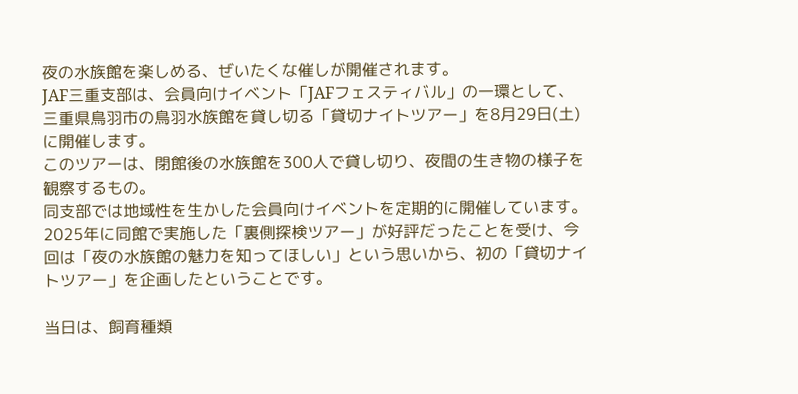夜の水族館を楽しめる、ぜいたくな催しが開催されます。
JAF三重支部は、会員向けイベント「JAFフェスティバル」の一環として、三重県鳥羽市の鳥羽水族館を貸し切る「貸切ナイトツアー」を8月29日(土)に開催します。
このツアーは、閉館後の水族館を300人で貸し切り、夜間の生き物の様子を観察するもの。
同支部では地域性を生かした会員向けイベントを定期的に開催しています。2025年に同館で実施した「裏側探検ツアー」が好評だったことを受け、今回は「夜の水族館の魅力を知ってほしい」という思いから、初の「貸切ナイトツアー」を企画したということです。

当日は、飼育種類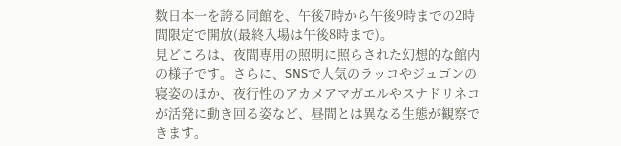数日本一を誇る同館を、午後7時から午後9時までの2時間限定で開放(最終入場は午後8時まで)。
見どころは、夜間専用の照明に照らされた幻想的な館内の様子です。さらに、SNSで人気のラッコやジュゴンの寝姿のほか、夜行性のアカメアマガエルやスナドリネコが活発に動き回る姿など、昼間とは異なる生態が観察できます。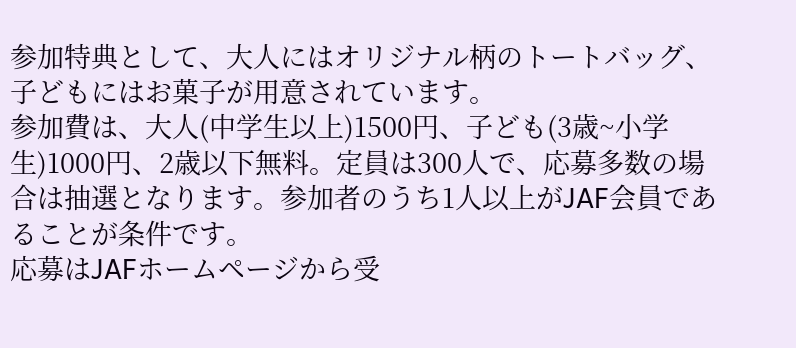参加特典として、大人にはオリジナル柄のトートバッグ、子どもにはお菓子が用意されています。
参加費は、大人(中学生以上)1500円、子ども(3歳~小学生)1000円、2歳以下無料。定員は300人で、応募多数の場合は抽選となります。参加者のうち1人以上がJAF会員であることが条件です。
応募はJAFホームページから受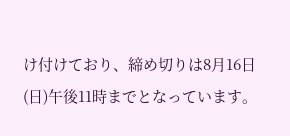け付けており、締め切りは8月16日(日)午後11時までとなっています。